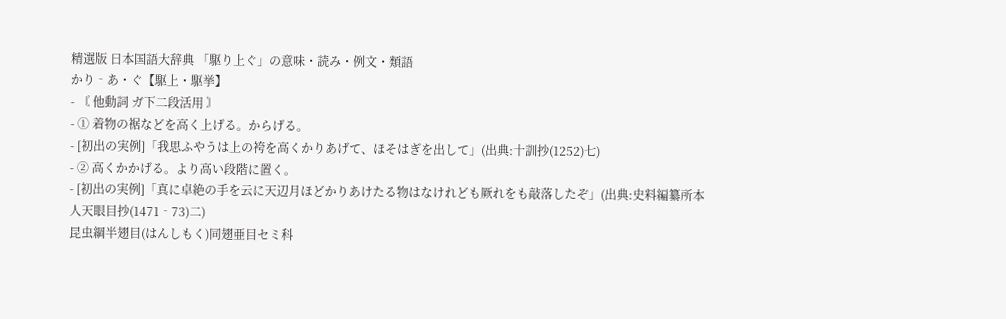精選版 日本国語大辞典 「駆り上ぐ」の意味・読み・例文・類語
かり‐あ・ぐ【駆上・駆挙】
- 〘 他動詞 ガ下二段活用 〙
- ① 着物の裾などを高く上げる。からげる。
- [初出の実例]「我思ふやうは上の袴を高くかりあげて、ほそはぎを出して」(出典:十訓抄(1252)七)
- ② 高くかかげる。より高い段階に置く。
- [初出の実例]「真に卓絶の手を云に天辺月ほどかりあけたる物はなけれども厥れをも敲落したぞ」(出典:史料編纂所本人天眼目抄(1471‐73)二)
昆虫綱半翅目(はんしもく)同翅亜目セミ科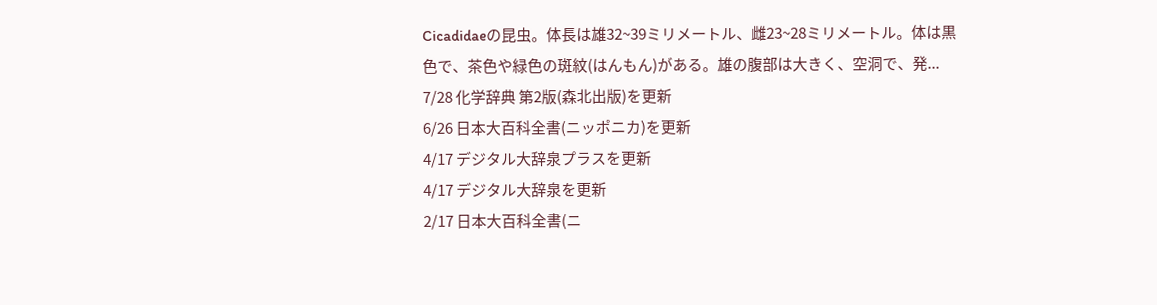Cicadidaeの昆虫。体長は雄32~39ミリメートル、雌23~28ミリメートル。体は黒色で、茶色や緑色の斑紋(はんもん)がある。雄の腹部は大きく、空洞で、発...
7/28 化学辞典 第2版(森北出版)を更新
6/26 日本大百科全書(ニッポニカ)を更新
4/17 デジタル大辞泉プラスを更新
4/17 デジタル大辞泉を更新
2/17 日本大百科全書(ニ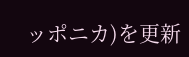ッポニカ)を更新